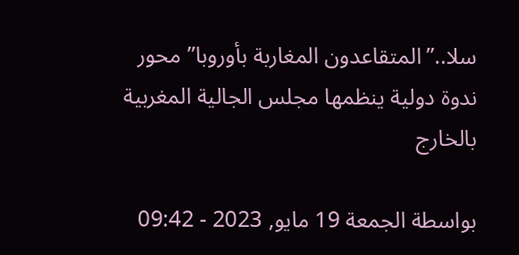سلا..”المتقاعدون المغاربة بأوروبا” محور ندوة دولية ينظمها مجلس الجالية المغربية بالخارج

بواسطة الجمعة 19 مايو, 2023 - 09:42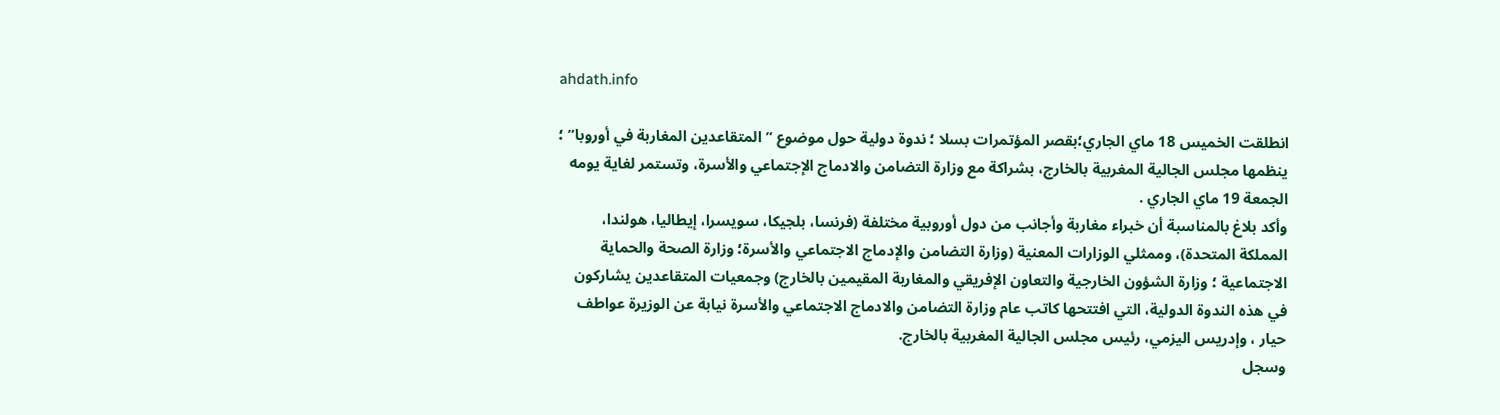ahdath.info

انطلقت الخميس 18 ماي الجاري؛بقصر المؤتمرات بسلا ؛ ندوة دولية حول موضوع ” المتقاعدين المغاربة في أوروبا” ؛ ينظمها مجلس الجالية المغربية بالخارج، بشراكة مع وزارة التضامن والادماج الإجتماعي والأسرة، وتستمر لغاية يومه الجمعة 19 ماي الجاري .
وأكد بلاغ بالمناسبة أن خبراء مغاربة وأجانب من دول أوروبية مختلفة (فرنسا، بلجيكا، سويسرا، إيطاليا، هولندا، المملكة المتحدة)، وممثلي الوزارات المعنية (وزارة التضامن والإدماج الاجتماعي والأسرة؛ وزارة الصحة والحماية الاجتماعية ؛ وزارة الشؤون الخارجية والتعاون الإفريقي والمغاربة المقيمين بالخارج) وجمعيات المتقاعدين يشاركون في هذه الندوة الدولية، التي افتتحها كاتب عام وزارة التضامن والادماج الاجتماعي والأسرة نيابة عن الوزيرة عواطف حيار ، وإدريس اليزمي، رئيس مجلس الجالية المغربية بالخارج.
وسجل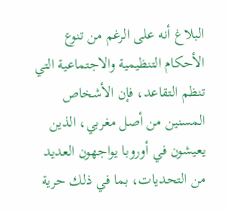البلاغ أنه على الرغم من تنوع الأحكام التنظيمية والاجتماعية التي تنظم التقاعد، فإن الأشخاص المسنين من أصل مغربي، الذين يعيشون في أوروبا يواجهون العديد من التحديات، بما في ذلك حرية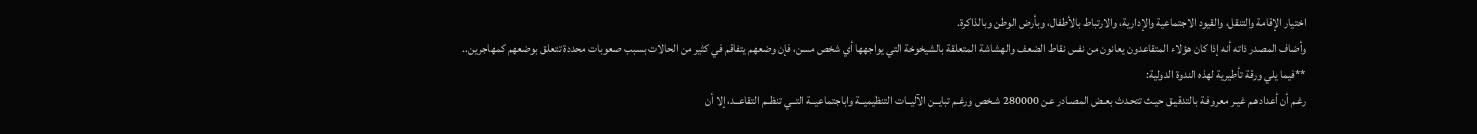اختيار الإقامة والتنقل، والقيود الاجتماعية والإدارية، والارتباط بالأطفال، وبأرض الوطن وبالذاكرة.
وأضاف المصدر ذاته أنه إذا كان هؤلاء المتقاعدون يعانون من نفس نقاط الضعف والهشاشة المتعلقة بالشيخوخة التي يواجهها أي شخص مسن، فإن وضعهم يتفاقم في كثير من الحالات بسبب صعوبات محددة تتعلق بوضعهم كمهاجرين..
**فيما يلي ورقة تأطيرية لهذه الندوة الدولية:
رغـم أن أعدادهـم غيـر معروفـة بالتدقيـق حيـث تتحـدث بعـض المصـادر عـن 280000 شـخص ورغـم تبايــن الآليــات التنظيميــة واباجتماعيــة التــي تنظــم التقاعــد، إلا أن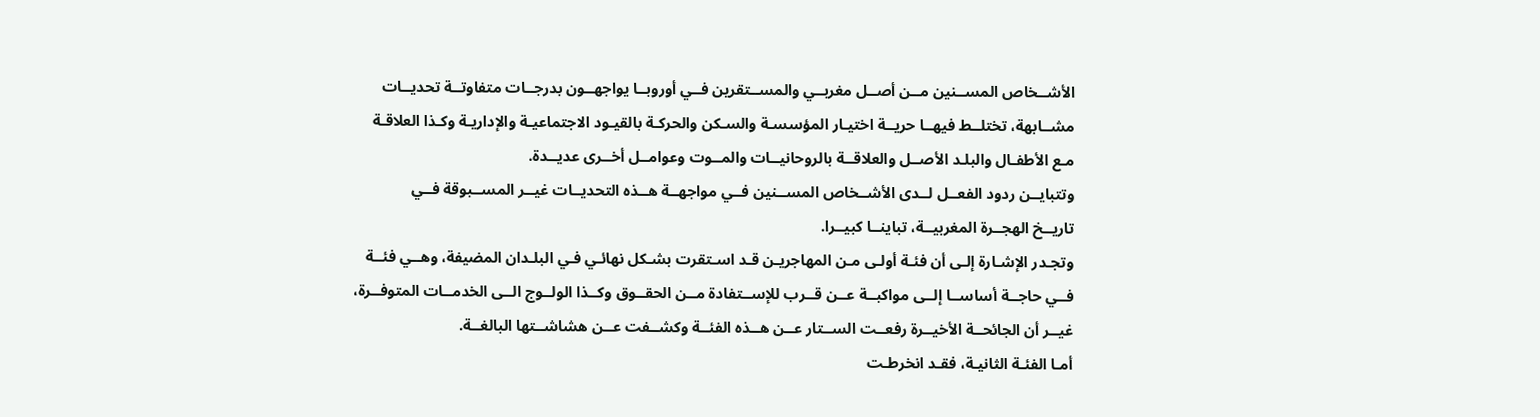الأشــخاص المســنين مــن أصــل مغربــي والمســتقرين فــي أوروبــا يواجهــون بدرجــات متفاوتــة تحديــات مشــابهة، تختلــط فيهــا حريــة اختيـار المؤسسـة والسـكن والحركـة بالقيـود الاجتماعيـة والإداريـة وكـذا العلاقـة مـع الأطفـال والبلـد الأصــل والعلاقــة بالروحانيــات والمــوت وعوامــل أخــرى عديــدة.
وتتبايــن ردود الفعــل لــدى الأشــخاص المســنين فــي مواجهــة هــذه التحديــات غيــر المســبوقة فــي
تاريــخ الهجــرة المغربيــة، تباينــا كبيــرا.
وتجـدر الإشـارة إلـى أن فئـة أولـى مـن المهاجريـن قـد اسـتقرت بشـكل نهائـي فـي البلـدان المضيفة، وهــي فئــة فــي حاجــة أساســا إلــى مواكبــة عــن قــرب للإســتفادة مــن الحقــوق وكــذا الولــوج الــى الخدمــات المتوفــرة، غيــر أن الجائحــة الأخيــرة رفعــت الســتار عــن هــذه الفئــة وكشــفت عــن هشاشــتها البالغــة.
أمـا الفئـة الثانيـة، فقـد انخرطـت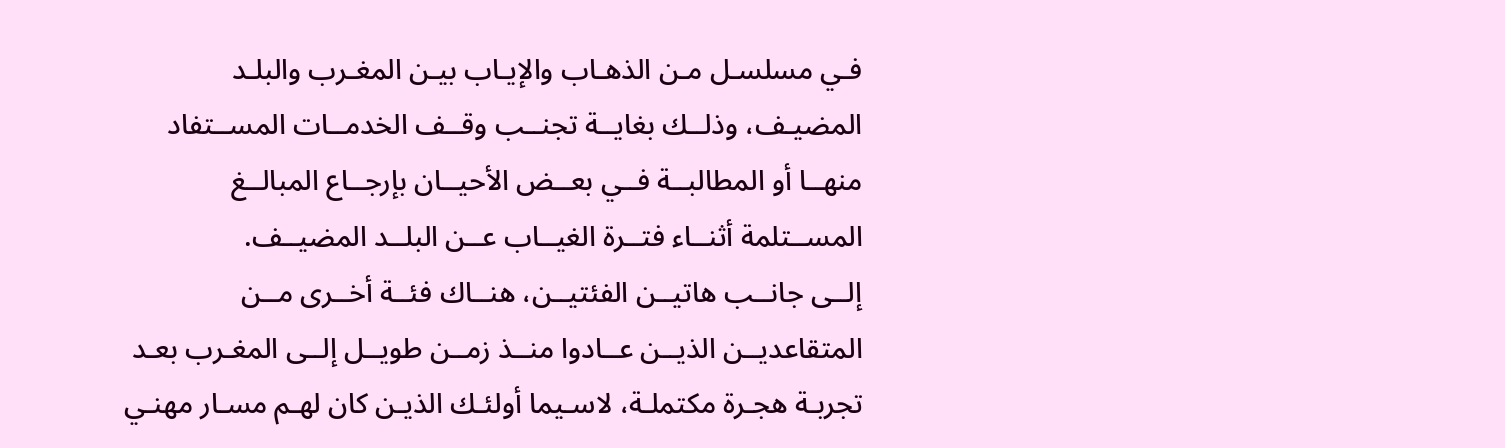فـي مسلسـل مـن الذهـاب والإيـاب بيـن المغـرب والبلـد المضيـف، وذلــك بغايــة تجنــب وقــف الخدمــات المســتفاد منهــا أو المطالبــة فــي بعــض الأحيــان بإرجــاع المبالــغ
المســتلمة أثنــاء فتــرة الغيــاب عــن البلــد المضيــف.
إلــى جانــب هاتيــن الفئتيــن، هنــاك فئــة أخــرى مــن المتقاعديــن الذيــن عــادوا منــذ زمــن طويــل إلــى المغـرب بعـد تجربـة هجـرة مكتملـة، لاسـيما أولئـك الذيـن كان لهـم مسـار مهنـي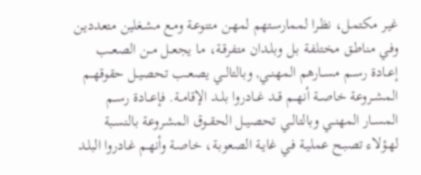غيـر مكتمـل، نظـرا لممارسـتهم لمهـن متنوعـة ومـع مشـغلين متعدديـن وفـي مناطـق مختلفـة بـل وبلـدان متفرقـة، مـا يجعــل مــن الصعــب إعــادة رســم مســارهم المهنــي, وبالتالــي يصعــب تحصيــل حقوقهــم المشــروعة خاصــة أنهــم قــد غــادروا بلــد الإقامــة. فإعــادة رســم المســار المهنــي وبالتالــي تحصيــل الحقــوق المشـروعة بالنسـبة لهـؤلاء تصبـح عمليـة فـي غايـة الصعوبـة، خاصـة وأنهـم غـادروا البلـد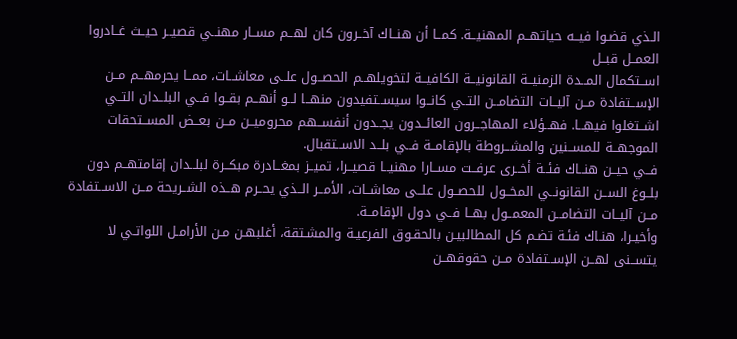الـذي قضـوا فيــه حياتهــم المهنيــة. كمــا أن هنــاك آخــرون كان لهــم مســار مهنــي قصيــر حيــث غــادروا العمــل قبــل
اســتكمال المــدة الزمنيــة القانونيــة الكافيــة لتخويلهــم الحصــول علــى معاشــات، ممــا يحرمهــم مــن
الإســتفادة مــن آليــات التضامــن التــي كانــوا سيســتفيدون منهــا لــو أنهــم بقــوا فــي البلــدان التــي اشــتغلوا فيهــا. فهــؤلاء المهاجــرون العائــدون يجــدون أنفســهم محروميــن مــن بعــض المســتحقات
الموجهــة للمســنين والمشــروطة بالإقامــة فــي بلــد الاســتقبال.
فــي حيــن هنــاك فئــة أخــرى عرفــت مســارا مهنيــا قصيــرا، تميــز بمغــادرة مبكــرة لبلــدان إقامتهــم دون بلــوغ الســن القانونــي المخــول للحصــول علــى معاشــات، الأمــر الــذي يحــرم هــذه الشــريحة مــن الاســتفادة مــن آليــات التضامــن المعمــول بهــا فــي دول الإقامــة.
وأخيـرا، هنـاك فئـة تضـم كل المطالبيـن بالحقـوق الفرعيـة والمشـتقة، أغلبهـن مـن الأرامـل اللواتـي لا يتســنى لهــن الإســتفادة مــن حقوقهــن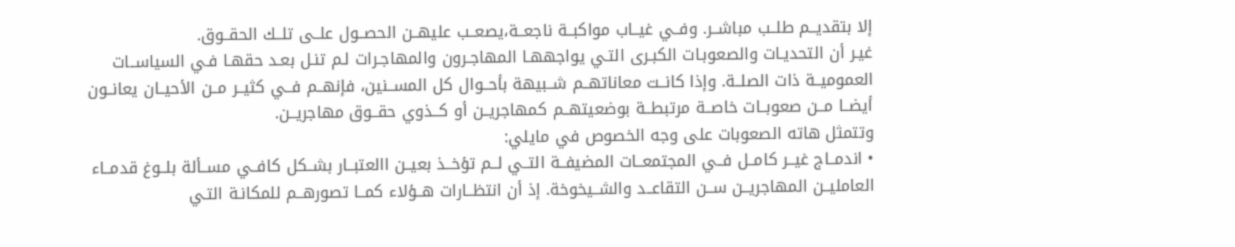إلا بتقديــم طلــب مباشــر. وفــي غيــاب مواكبــة ناجعــة،يصعــب عليهــن الحصــول علــى تلــك الحقــوق.
غيـر أن التحديـات والصعوبـات الكبـرى التـي يواجههـا المهاجـرون والمهاجـرات لـم تنـل بعـد حقهـا فـي السياســات العموميــة ذات الصلــة. وإذا كانــت معاناتهــم شــبيهة بأحــوال كل المســنين، فإنهــم فــي كثيــر مــن الأحيــان يعانــون أيضــا مــن صعوبــات خاصــة مرتبطــة بوضعيتهــم كمهاجريــن أو كــذوي حقــوق مهاجريــن.
وتتمثل هاته الصعوبات على وجه الخصوص في مايلي:
• اندمــاج غيــر كامــل فــي المجتمعــات المضيفــة التــي لــم تؤخــذ بعيــن االعتبــار بشــكل كافــي مســألة بلــوغ قدمــاء العامليــن المهاجريــن ســن التقاعــد والشــيخوخة. إذ أن انتظــارات هــؤلاء كمــا تصورهــم للمكانـة التـي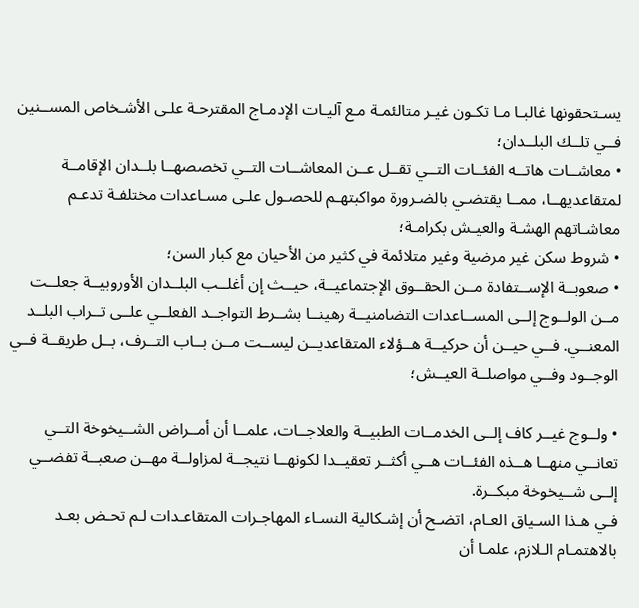يسـتحقونها غالبـا مـا تكـون غيـر متالئمـة مـع آليـات الإدمـاج المقترحـة علـى الأشـخاص المســنين فــي تلــك البلــدان؛
• معاشــات هاتــه الفئــات التــي تقــل عــن المعاشــات التــي تخصصهــا بلــدان الإقامــة لمتقاعديهــا، ممــا يقتضـي بالضـرورة مواكبتهـم للحصـول علـى مسـاعدات مختلفـة تدعـم معاشـاتهم الهشـة والعيـش بكرامـة؛
• شروط سكن غير مرضية وغير متلائمة في كثير من الأحيان مع كبار السن؛
• صعوبــة الإســتفادة مــن الحقــوق الإجتماعيــة، حيــث إن أغلــب البلــدان الأوروبيــة جعلــت مــن الولــوج إلــى المســاعدات التضامنيــة رهينــا بشــرط التواجــد الفعلــي علــى تــراب البلــد المعنــي. فــي حيــن أن حركيــة هــؤلاء المتقاعديــن ليســت مــن بــاب التــرف، بــل طريقــة فــي الوجــود وفــي مواصلــة العيــش؛

• ولــوج غيــر كاف إلــى الخدمــات الطبيــة والعلاجــات، علمــا أن أمــراض الشــيخوخة التــي تعانــي منهــا هــذه الفئــات هــي أكثــر تعقيــدا لكونهــا نتيجــة لمزاولــة مهــن صعبــة تفضــي إلــى شــيخوخة مبكــرة.
فـي هـذا السـياق العـام، اتضـح أن إشـكالية النسـاء المهاجـرات المتقاعـدات لـم تحـض بعـد بالاهتمـام الـلازم، علمـا أن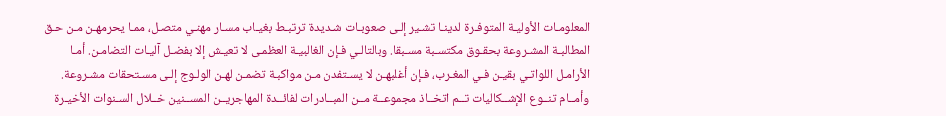المعلومـات الأوليـة المتوفـرة لدينـا تشـير إلـى صعوبـات شـديدة ترتبـط بغيـاب مسـار مهنـي متصـل، ممـا يحرمهـن مـن حـق المطالبـة المشـروعة بحقـوق مكتسـبة مسـبقا. وبالتالـي فـإن الغالبيـة العظمـى لا تعيـش إلا بفضـل آليـات التضامـن. أمـا الأرامـل اللواتـي بقيـن فـي المغـرب، فـإن أغلبهـن لا يسـتفدن مـن مواكبـة تضمـن لهـن الولـوج إلـى مسـتحقات مشـروعة.
وأمــام تنــوع الإشــكاليات تــم اتخــاذ مجموعــة مــن المبــادرات لفائــدة المهاجريــن المســنين خــلال السـنوات الأخيـرة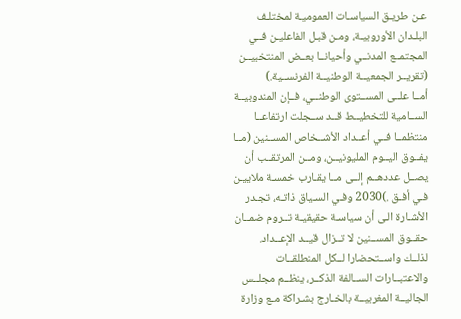عـن طريـق السياسـات العموميـة لمختلـف البلـدان الأوروبيـة، ومـن قبـل الفاعليـن فــي المجتمــع المدنــي وأحيانــا بعــض المنتخبيــن (تقريــر الجمعيــة الوطنيــة الفرنســية.)
أمــا علــى المســتوى الوطنــي، فــإن المندوبيــة الســامية للتخطيــط قــد ســجلت ارتفاعــا منتظمــا فــي أعــداد الأشــخاص المســنين (مــا يفــوق اليــوم المليونيــن، ومــن المرتقــب أن يصــل عددهــم إلــى مــا يقـارب خمسـة ملاييـن فـي أفـق .)2030 وفـي السـياق ذاتـه، تجـدر الأشـارة الـى أن سياسـة حقيقيـة تــروم ضمــان حقــوق المســنين لا تــزال قيــد الإعــداد.
لذلــك واســتحضارا لــكل المنطلقــات والاعتبــارات الســالفة الذكــر، ينظــم مجلــس الجاليــة المغربيــة بالخـارج بشـراكة مـع وزارة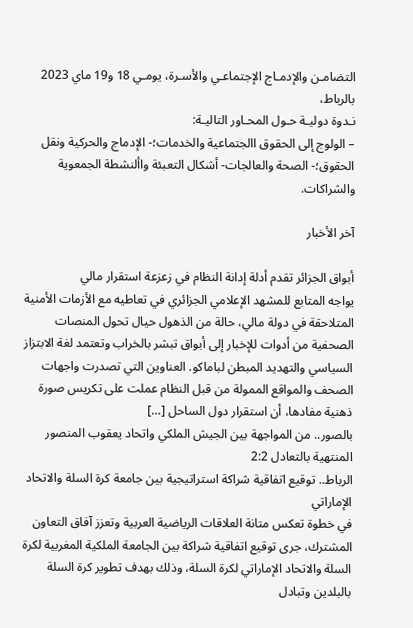التضامـن والإدمـاج الإجتماعـي والأسـرة، يومـي 18 و19 ماي 2023 بالرباط،
نـدوة دوليـة حـول المحـاور التاليـة:
– الولوج إلى الحقوق االجتماعية والخدمات؛- الإدماج والحركية ونقل الحقوق؛- الصحة والعالجات- أشكال التعبئة واألنشطة الجمعوية والشراكات.

آخر الأخبار

أبواق الجزائر تقدم أدلة إدانة النظام في زعزعة استقرار مالي
يواجه المتابع للمشهد الإعلامي الجزائري في تعاطيه مع الأزمات الأمنية المتلاحقة في دولة مالي، حالة من الذهول حيال تحول المنصات الصحفية من أدوات للإخبار إلى أبواق تبشر بالخراب وتعتمد لغة الابتزاز السياسي والتهديد المبطن لباماكو. العناوين التي تصدرت واجهات الصحف والمواقع الممولة من قبل النظام عملت على تكريس صورة ذهنية مفادها، أن استقرار دول الساحل […]
بالصور.. من المواجهة بين الجيش الملكي واتحاد يعقوب المنصور المنتهية بالتعادل 2:2
الرباط.. توقيع اتفاقية شراكة استراتيجية بين جامعة كرة السلة والاتحاد الإماراتي
في خطوة تعكس متانة العلاقات الرياضية العربية وتعزز آفاق التعاون المشترك، جرى توقيع اتفاقية شراكة بين الجامعة الملكية المغربية لكرة السلة والاتحاد الإماراتي لكرة السلة، وذلك بهدف تطوير كرة السلة بالبلدين وتبادل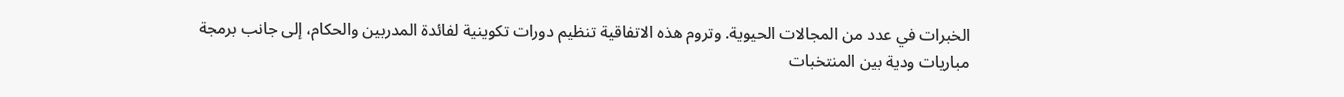الخبرات في عدد من المجالات الحيوية. وتروم هذه الاتفاقية تنظيم دورات تكوينية لفائدة المدربين والحكام، إلى جانب برمجة مباريات ودية بين المنتخبات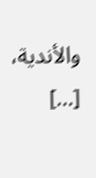والأندية، […]